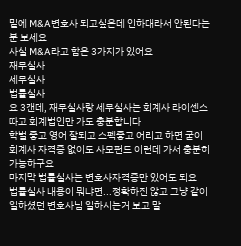밑에 M&A변호사 되고싶은데 인하대라서 안된다는분 보세요
사실 M&A라고 함은 3가지가 있어요
재무실사
세무실사
법률실사
요 3갠데, 재무실사랑 세무실사는 회계사 라이센스 따고 회계법인만 가도 충분합니다
학벌 좋고 영어 잘되고 스펙좋고 어리고 하면 굳이 회계사 자격증 없이도 사모펀드 이런데 가서 충분히 가능하구요
마지막 법률실사는 변호사자격증만 있어도 되요
법률실사 내용이 뭐냐면...정확하진 않고 그냥 같이 일하셨던 변호사님 일하시는거 보고 말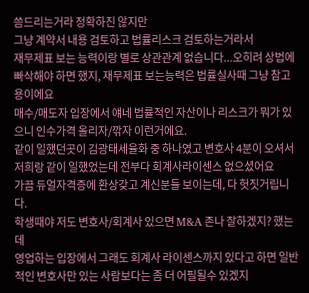씀드리는거라 정확하진 않지만
그냥 계약서 내용 검토하고 법률리스크 검토하는거라서
재무제표 보는 능력이랑 별로 상관관계 없습니다...오히려 상법에 빠삭해야 하면 했지, 재무제표 보는능력은 법률실사때 그냥 참고용이에요
매수/매도자 입장에서 얘네 법률적인 자산이나 리스크가 뭐가 있으니 인수가격 올리자/깎자 이런거에요.
같이 일했던곳이 김광태세율화 중 하나였고 변호사 4분이 오셔서 저희랑 같이 일했었는데 전부다 회계사라이센스 없으셨어요
가끔 듀얼자격증에 환상갖고 계신분들 보이는데, 다 헛짓거립니다.
학생때야 저도 변호사/회계사 있으면 M&A 존나 잘하겠지? 했는데
영업하는 입장에서 그래도 회계사 라이센스까지 있다고 하면 일반적인 변호사만 있는 사람보다는 좀 더 어필될수 있겠지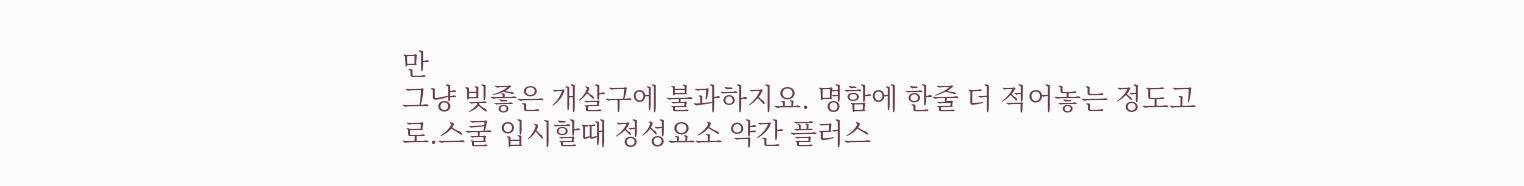만
그냥 빚좋은 개살구에 불과하지요. 명함에 한줄 더 적어놓는 정도고 로.스쿨 입시할때 정성요소 약간 플러스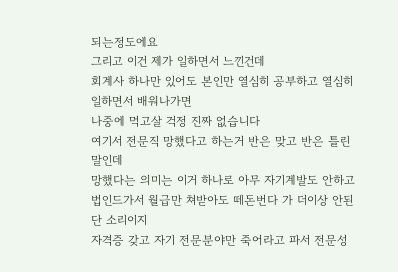되는정도에요
그리고 이건 제가 일하면서 느낀건데
회계사 하나만 있어도 본인만 열심히 공부하고 열심히 일하면서 배워나가면
나중에 먹고살 걱정 진짜 없습니다
여기서 전문직 망했다고 하는거 반은 맞고 반은 틀린말인데
망했다는 의미는 이거 하나로 아무 자기계발도 안하고 법인드가서 월급만 쳐받아도 떼돈번다 가 더이상 안된단 소리이지
자격증 갖고 자기 전문분야만 죽어라고 파서 전문성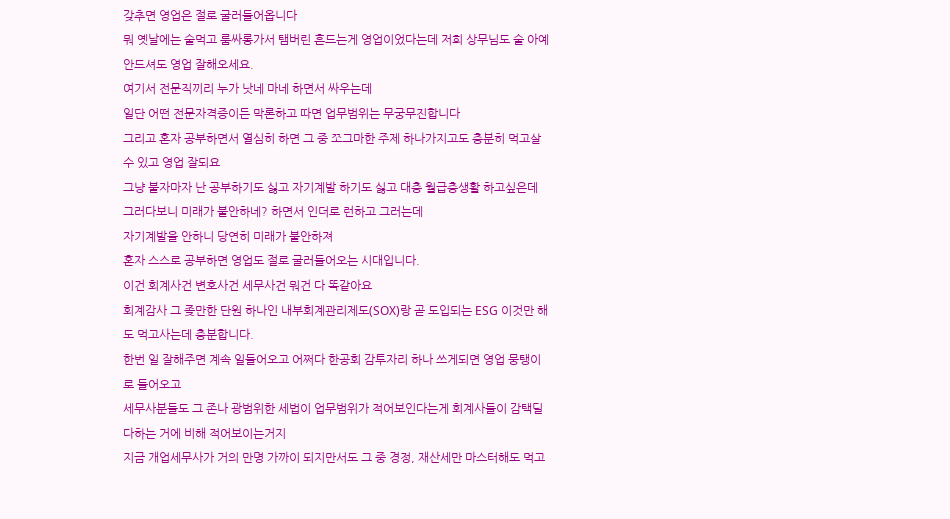갖추면 영업은 절로 굴러들어옵니다
뭐 옛날에는 술먹고 룸싸롱가서 탬버린 흔드는게 영업이었다는데 저희 상무님도 술 아예 안드셔도 영업 잘해오세요.
여기서 전문직끼리 누가 낫네 마네 하면서 싸우는데
일단 어떤 전문자격증이든 막론하고 따면 업무범위는 무궁무진합니다
그리고 혼자 공부하면서 열심히 하면 그 중 쪼그마한 주제 하나가지고도 충분히 먹고살수 있고 영업 잘되요
그냥 붙자마자 난 공부하기도 싫고 자기계발 하기도 싫고 대충 월급충생활 하고싶은데 그러다보니 미래가 불안하네? 하면서 인더로 런하고 그러는데
자기계발을 안하니 당연히 미래가 불안하져
혼자 스스로 공부하면 영업도 절로 굴러들어오는 시대입니다.
이건 회계사건 변호사건 세무사건 뭐건 다 똑같아요
회계감사 그 좆만한 단원 하나인 내부회계관리제도(SOX)랑 곧 도입되는 ESG 이것만 해도 먹고사는데 충분합니다.
한번 일 잘해주면 계속 일들어오고 어쩌다 한공회 감투자리 하나 쓰게되면 영업 뭉탱이로 들어오고
세무사분들도 그 존나 광범위한 세법이 업무범위가 적어보인다는게 회계사들이 감택딜 다하는 거에 비해 적어보이는거지
지금 개업세무사가 거의 만명 가까이 되지만서도 그 중 경정, 재산세만 마스터해도 먹고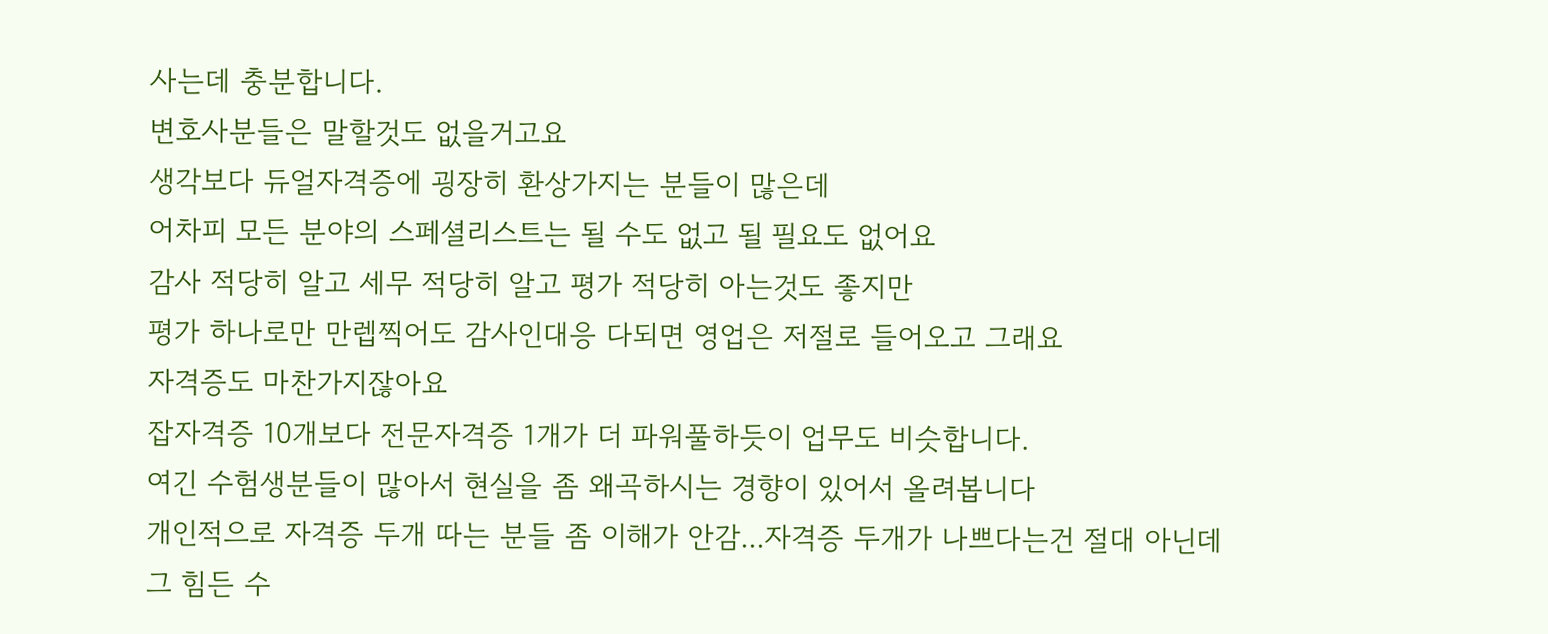사는데 충분합니다.
변호사분들은 말할것도 없을거고요
생각보다 듀얼자격증에 굉장히 환상가지는 분들이 많은데
어차피 모든 분야의 스페셜리스트는 될 수도 없고 될 필요도 없어요
감사 적당히 알고 세무 적당히 알고 평가 적당히 아는것도 좋지만
평가 하나로만 만렙찍어도 감사인대응 다되면 영업은 저절로 들어오고 그래요
자격증도 마찬가지잖아요
잡자격증 10개보다 전문자격증 1개가 더 파워풀하듯이 업무도 비슷합니다.
여긴 수험생분들이 많아서 현실을 좀 왜곡하시는 경향이 있어서 올려봅니다
개인적으로 자격증 두개 따는 분들 좀 이해가 안감...자격증 두개가 나쁘다는건 절대 아닌데
그 힘든 수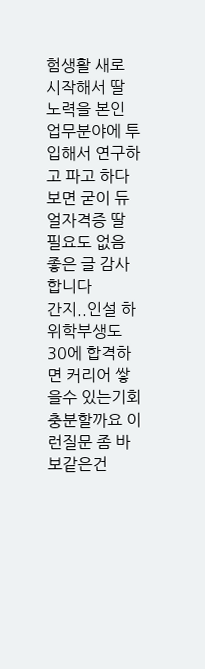험생활 새로 시작해서 딸 노력을 본인 업무분야에 투입해서 연구하고 파고 하다보면 굳이 듀얼자격증 딸 필요도 없음
좋은 글 감사합니다
간지..인설 하위학부생도 30에 합격하면 커리어 쌓을수 있는기회 충분할까요 이런질문 좀 바보같은건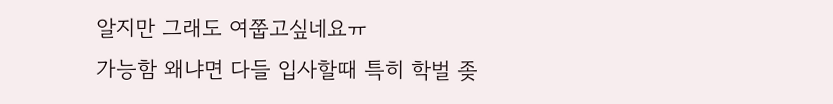알지만 그래도 여쭙고싶네요ㅠ
가능함 왜냐면 다들 입사할때 특히 학벌 좆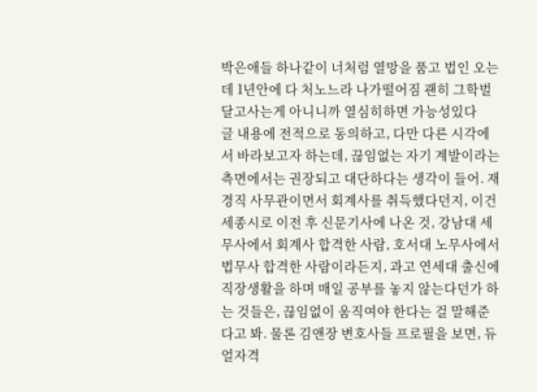박은애들 하나같이 너처럼 열망을 품고 법인 오는데 1년안에 다 처노느라 나가떨어짐 괜히 그학벌 달고사는게 아니니까 열심히하면 가능성있다
글 내용에 전적으로 동의하고, 다만 다른 시각에서 바라보고자 하는데, 끊임없는 자기 계발이라는 측면에서는 권장되고 대단하다는 생각이 들어. 재경직 사무관이면서 회계사를 취득했다던지, 이건 세종시로 이전 후 신문기사에 나온 것, 강남대 세무사에서 회계사 합격한 사람, 호서대 노무사에서 법무사 합격한 사람이라든지, 과고 연세대 출신에 직장생활을 하며 매일 공부를 놓지 않는다던가 하는 것들은, 끊임없이 움직여야 한다는 걸 말해준다고 봐. 물론 김앤장 변호사들 프로필을 보면, 듀얼자격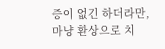증이 없긴 하더라만, 마냥 환상으로 치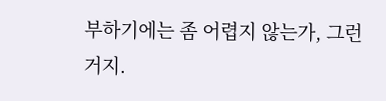부하기에는 좀 어렵지 않는가, 그런거지.